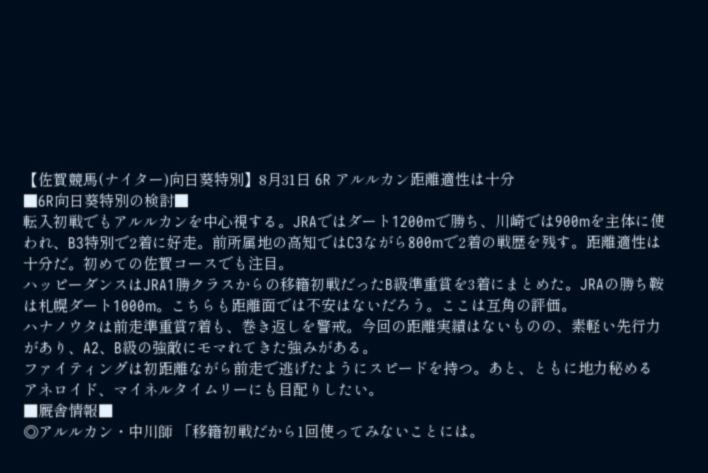【佐賀競馬(ナイター)向日葵特別】8月31日 6R アルルカン距離適性は十分
■6R向日葵特別の検討■
転入初戦でもアルルカンを中心視する。JRAではダート1200mで勝ち、川崎では900mを主体に使われ、B3特別で2着に好走。前所属地の高知ではC3ながら800mで2着の戦歴を残す。距離適性は十分だ。初めての佐賀コースでも注目。
ハッピーダンスはJRA1勝クラスからの移籍初戦だったB級準重賞を3着にまとめた。JRAの勝ち鞍は札幌ダート1000m。こちらも距離面では不安はないだろう。ここは互角の評価。
ハナノウタは前走準重賞7着も、巻き返しを警戒。今回の距離実績はないものの、素軽い先行力があり、A2、B級の強敵にモマれてきた強みがある。
ファイティングは初距離ながら前走で逃げたようにスピードを持つ。あと、ともに地力秘めるアネロイド、マイネルタイムリーにも目配りしたい。
■厩舎情報■
◎アルルカン・中川師 「移籍初戦だから1回使ってみないことには。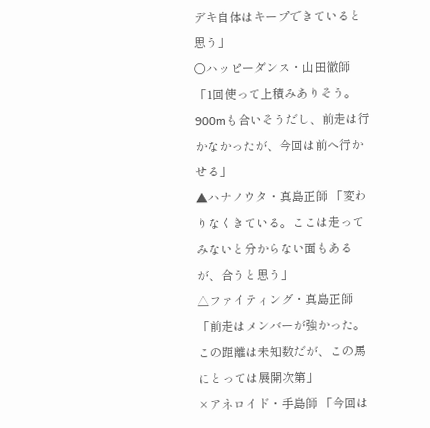デキ自体はキープできていると思う」
○ハッピーダンス・山田徹師 「1回使って上積みありそう。900mも合いそうだし、前走は行かなかったが、今回は前へ行かせる」
▲ハナノウタ・真島正師 「変わりなくきている。ここは走ってみないと分からない面もあるが、合うと思う」
△ファイティング・真島正師 「前走はメンバーが強かった。この距離は未知数だが、この馬にとっては展開次第」
×アネロイド・手島師 「今回は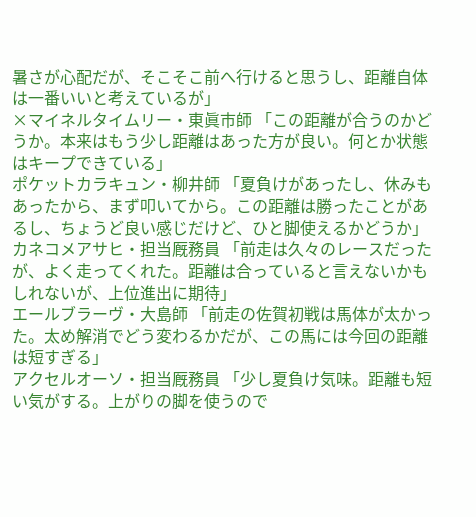暑さが心配だが、そこそこ前へ行けると思うし、距離自体は一番いいと考えているが」
×マイネルタイムリー・東眞市師 「この距離が合うのかどうか。本来はもう少し距離はあった方が良い。何とか状態はキープできている」
ポケットカラキュン・柳井師 「夏負けがあったし、休みもあったから、まず叩いてから。この距離は勝ったことがあるし、ちょうど良い感じだけど、ひと脚使えるかどうか」
カネコメアサヒ・担当厩務員 「前走は久々のレースだったが、よく走ってくれた。距離は合っていると言えないかもしれないが、上位進出に期待」
エールブラーヴ・大島師 「前走の佐賀初戦は馬体が太かった。太め解消でどう変わるかだが、この馬には今回の距離は短すぎる」
アクセルオーソ・担当厩務員 「少し夏負け気味。距離も短い気がする。上がりの脚を使うので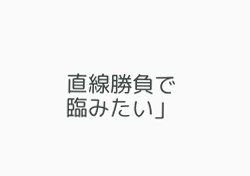直線勝負で臨みたい」